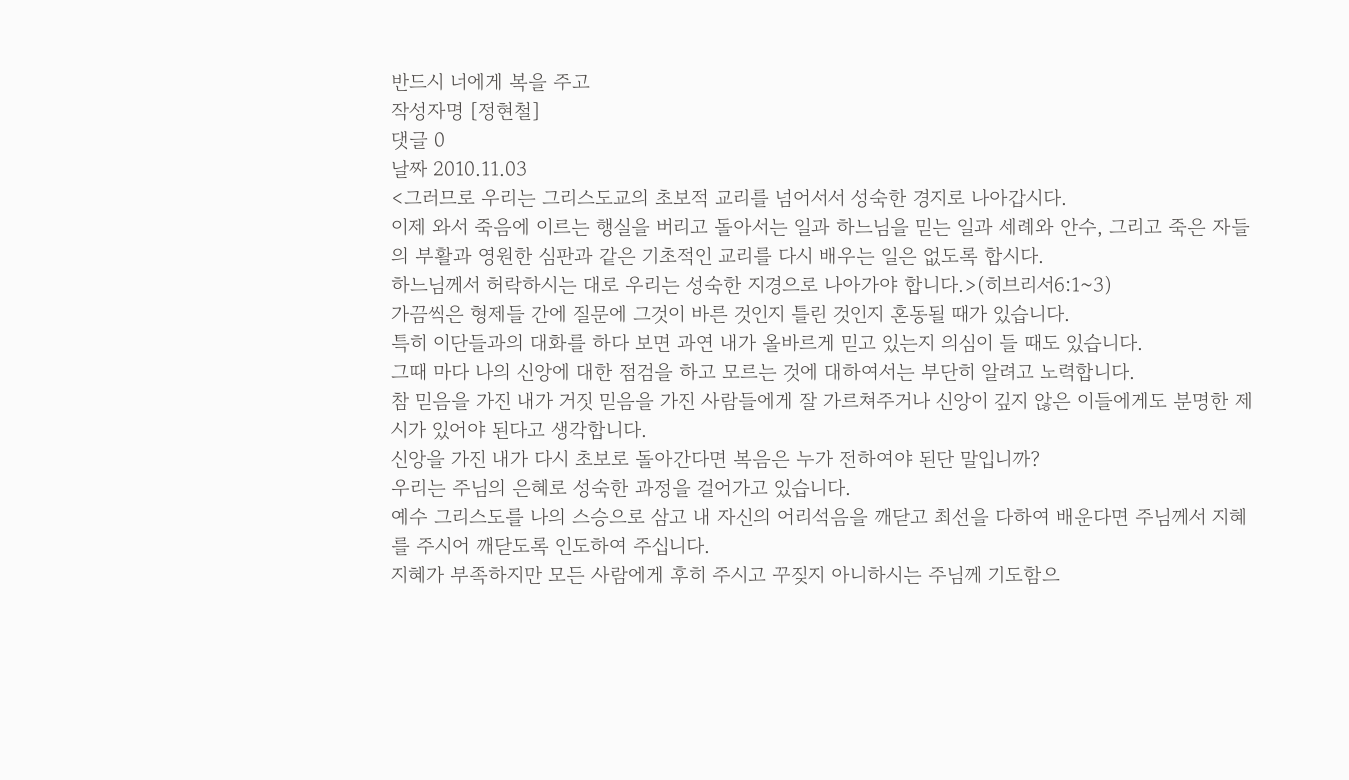반드시 너에게 복을 주고
작성자명 [정현철]
댓글 0
날짜 2010.11.03
<그러므로 우리는 그리스도교의 초보적 교리를 넘어서서 성숙한 경지로 나아갑시다.
이제 와서 죽음에 이르는 행실을 버리고 돌아서는 일과 하느님을 믿는 일과 세례와 안수, 그리고 죽은 자들의 부활과 영원한 심판과 같은 기초적인 교리를 다시 배우는 일은 없도록 합시다.
하느님께서 허락하시는 대로 우리는 성숙한 지경으로 나아가야 합니다.>(히브리서6:1~3)
가끔씩은 형제들 간에 질문에 그것이 바른 것인지 틀린 것인지 혼동될 때가 있습니다.
특히 이단들과의 대화를 하다 보면 과연 내가 올바르게 믿고 있는지 의심이 들 때도 있습니다.
그때 마다 나의 신앙에 대한 점검을 하고 모르는 것에 대하여서는 부단히 알려고 노력합니다.
참 믿음을 가진 내가 거짓 믿음을 가진 사람들에게 잘 가르쳐주거나 신앙이 깊지 않은 이들에게도 분명한 제시가 있어야 된다고 생각합니다.
신앙을 가진 내가 다시 초보로 돌아간다면 복음은 누가 전하여야 된단 말입니까?
우리는 주님의 은혜로 성숙한 과정을 걸어가고 있습니다.
예수 그리스도를 나의 스승으로 삼고 내 자신의 어리석음을 깨닫고 최선을 다하여 배운다면 주님께서 지혜를 주시어 깨닫도록 인도하여 주십니다.
지혜가 부족하지만 모든 사람에게 후히 주시고 꾸짖지 아니하시는 주님께 기도함으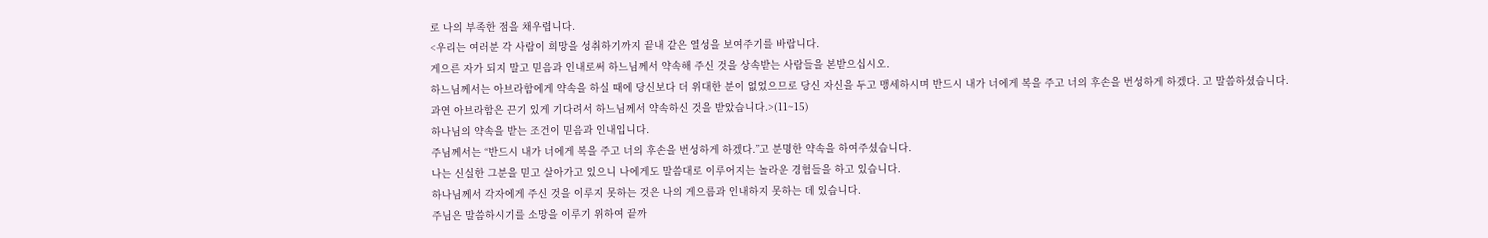로 나의 부족한 점을 채우렵니다.
<우리는 여러분 각 사람이 희망을 성취하기까지 끝내 같은 열성을 보여주기를 바랍니다.
게으른 자가 되지 말고 믿음과 인내로써 하느님께서 약속해 주신 것을 상속받는 사람들을 본받으십시오.
하느님께서는 아브라함에게 약속을 하실 때에 당신보다 더 위대한 분이 없었으므로 당신 자신을 두고 맹세하시며 반드시 내가 너에게 복을 주고 너의 후손을 번성하게 하겠다. 고 말씀하셨습니다.
과연 아브라함은 끈기 있게 기다려서 하느님께서 약속하신 것을 받았습니다.>(11~15)
하나님의 약속을 받는 조건이 믿음과 인내입니다.
주님께서는 “반드시 내가 너에게 복을 주고 너의 후손을 번성하게 하겠다.”고 분명한 약속을 하여주셨습니다.
나는 신실한 그분을 믿고 살아가고 있으니 나에게도 말씀대로 이루어지는 놀라운 경험들을 하고 있습니다.
하나님께서 각자에게 주신 것을 이루지 못하는 것은 나의 게으름과 인내하지 못하는 데 있습니다.
주님은 말씀하시기를 소망을 이루기 위하여 끝까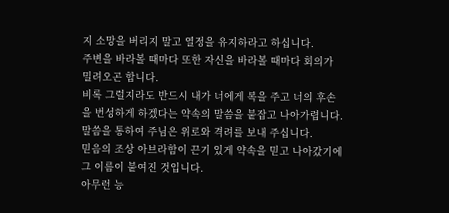지 소망을 버리지 말고 열정을 유지하라고 하십니다.
주변을 바라볼 때마다 또한 자신을 바라볼 때마다 회의가 밀려오곤 합니다.
비록 그럴지라도 반드시 내가 너에게 복을 주고 너의 후손을 번성하게 하겠다는 약속의 말씀을 붙잡고 나아가렵니다.
말씀을 통하여 주님은 위로와 격려를 보내 주십니다.
믿음의 조상 아브라함이 끈기 있게 약속을 믿고 나아갔기에 그 이름이 붙여진 것입니다.
아무런 능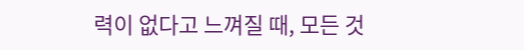력이 없다고 느껴질 때, 모든 것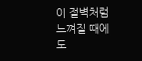이 절벽처럼 느껴질 때에도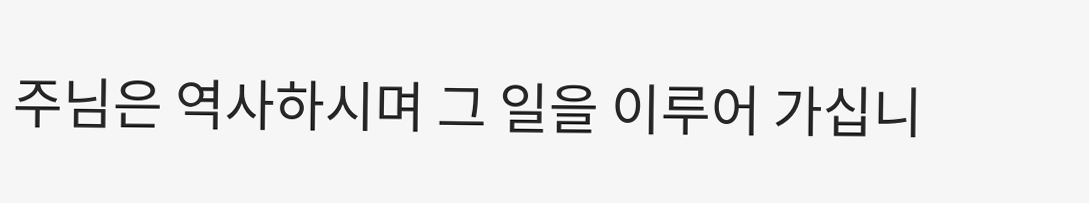주님은 역사하시며 그 일을 이루어 가십니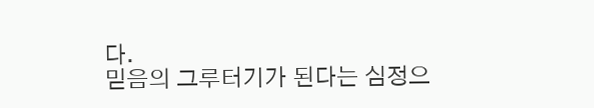다.
믿음의 그루터기가 된다는 심정으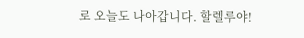로 오늘도 나아갑니다. 할렐루야!